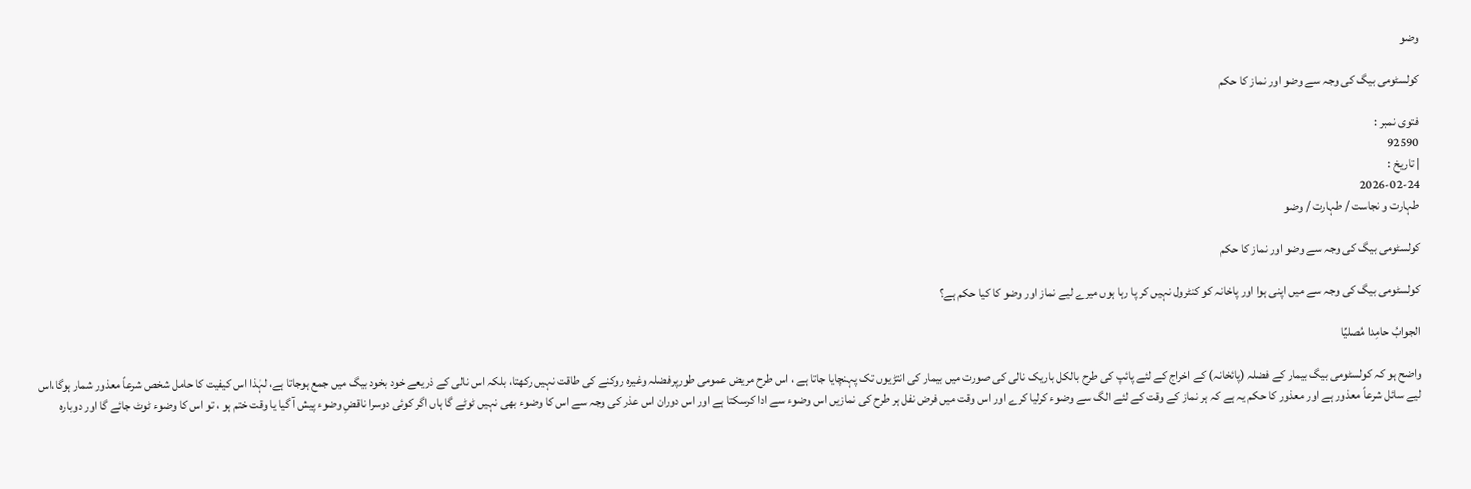وضو

کولسٹومی بیگ کی وجہ سے وضو اور نماز کا حکم

فتوی نمبر :
92590
| تاریخ :
2026-02-24
طہارت و نجاست / طہارت / وضو

کولسٹومی بیگ کی وجہ سے وضو اور نماز کا حکم

کولسٹومی بیگ کی وجہ سے میں اپنی ہوا اور پاخانہ کو کنٹرول نہیں کر پا رہا ہوں میرے لیے نماز اور وضو کا کیا حکم ہے؟

الجوابُ حامِدا مُصلیِّا

واضح ہو کہ کولسٹومی بیگ بیمار کے فضلہ (پائخانہ) کے اخراج کے لئے پائپ کی طرح بالکل باریک نالی کی صورت میں بیمار کی انتڑیوں تک پہنچایا جاتا ہے ، اس طرح مریض عمومی طورپرفضلہ وغیرہ روکنے کی طاقت نہیں رکھتا، بلکہ اس نالی کے ذریعے خود بخود بیگ میں جمع ہوجاتا ہے، لہٰذا اس کیفیت کا حامل شخص شرعاً معذور شمار ہوگا،اس لیے سائل شرعاً معذور ہے اور معذور کا حکم یہ ہے کہ ہر نماز کے وقت کے لئے الگ سے وضوء کرلیا کرے اور اس وقت میں فرض نفل ہر طرح کی نمازیں اس وضوء سے ادا کرسکتا ہے اور اس دوران اس عذر کی وجہ سے اس کا وضوء بھی نہیں ٹوٹے گا ہاں اگر کوئی دوسرا ناقضِ وضوء پیش آ گیا یا وقت ختم ہو ، تو اس کا وضوء ٹوٹ جائے گا اور دوبارہ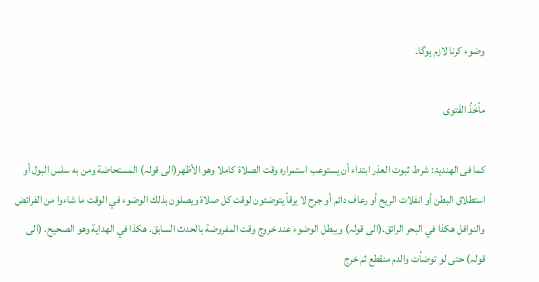وضوء کرنا لازم ہوگا۔

مأخَذُ الفَتوی

کما فی الھندیۃ: شرط ثبوت العذر ابتداء أن يستوعب استمراره وقت الصلاة كاملا وهو الأظهر(الی قولہ) المستحاضة ومن به سلس البول أو استطلاق البطن أو انفلات الريح أو رعاف دائم أو جرح لا يرقأ يتوضئون لوقت كل صلاة ويصلون بذلك الوضوء في الوقت ما شاءوا من الفرائض والنوافل هكذا في البحر الرائق.(الی قولہ) ويبطل الوضوء عند خروج وقت المفروضة بالحدث السابق. هكذا في الهداية وهو الصحيح. (الی قولہ) حتى لو توضأت والدم منقطع ثم خرج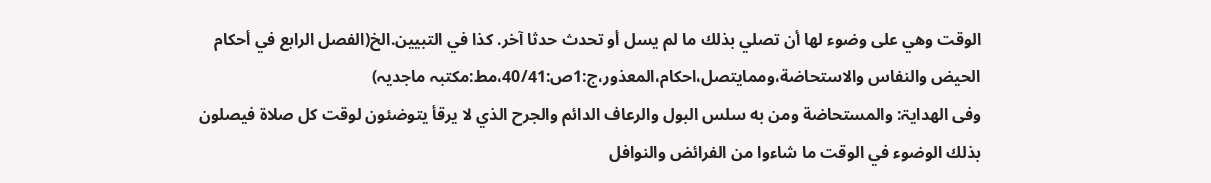الوقت وهي على وضوء لها أن تصلي بذلك ما لم يسل أو تحدث حدثا آخر. كذا في التبيين.الخ(الفصل الرابع في أحكام الحيض والنفاس والاستحاضة،وممایتصل،احکام،المعذور،ج:1ص:40/41،مط:مکتبہ ماجدیہ)
وفی الھدایۃ: والمستحاضة ومن به سلس البول والرعاف الدائم والجرح الذي لا يرقأ يتوضئون لوقت كل صلاة فيصلون بذلك الوضوء في الوقت ما شاءوا من الفرائض والنوافل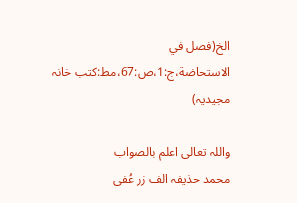الخ(فصل في الاستحاضة،ج:1،ص:67،مط:کتب خانہ مجیدیہ)

واللہ تعالی اعلم بالصواب
محمد حذیفہ الف زر عُفی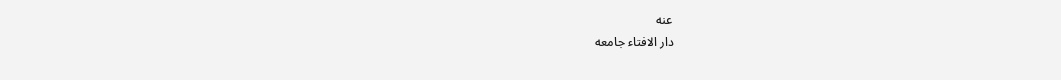عنه
دار الافتاء جامعه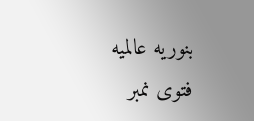بنوریه عالمیه
فتوی نمبر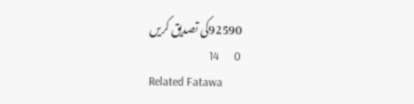92590کی تصدیق کریں
0     14
Related Fatawa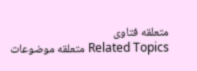متعلقه فتاوی
Related Topics متعلقه موضوعات